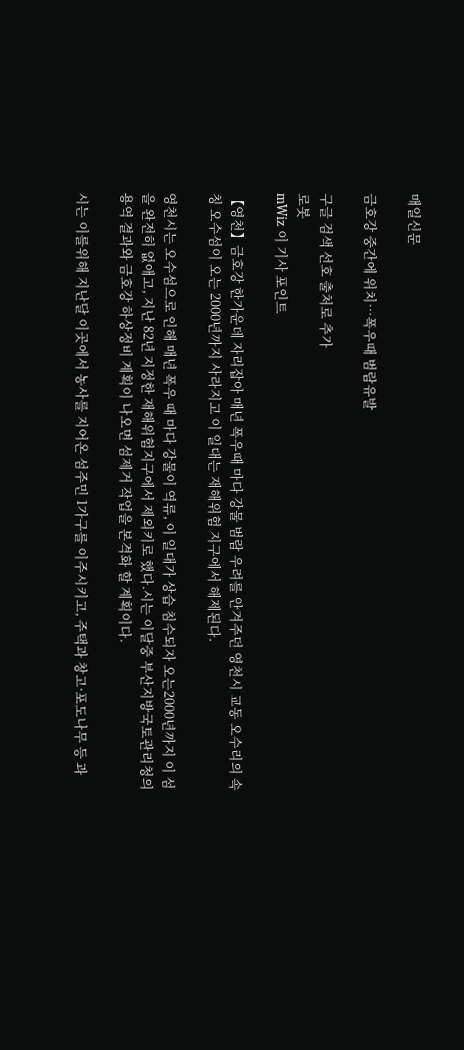매일신문

금호강 중간에 위치…폭우때 범람유발

구글 검색 선호 출처로 추가
로봇
mWiz 이 기사 포인트

【영천】금호강 한가운데 자리잡아 매년 폭우때 마다 강물 범람 우려를 안겨주던 영천시 교동 오수리의 속칭 오수섬이 오는 2000년까지 사라지고 이 일대는 재해위험 지구에서 해제된다.

영천시는 오수섬으로 인해 매년 폭우 때 마다 강물이 역류, 이 일대가 상습 침수되자 오는2000년까지 이 섬을 완전히 없애고, 지난 82년 지정한 재해위험지구에서 제외키로 했다.시는 이달중 부산지방국토관리청의 용역 결과와 금호강 하상정비 계획이 나오면 섬제거 작업을 본격화 할 계획이다.

시는 이를위해 지난달 이곳에서 농사를 지어온 섬주민 1가구를 이주시키고, 주택과 창고·포도나무 등 과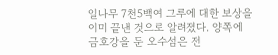일나무 7천5백여 그루에 대한 보상을 이미 끝낸 것으로 알려졌다. 양쪽에 금호강을 둔 오수섬은 전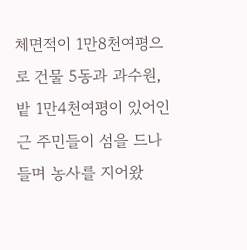체면적이 1만8천여평으로 건물 5동과 과수원, 밭 1만4천여평이 있어인근 주민들이 섬을 드나들며 농사를 지어왔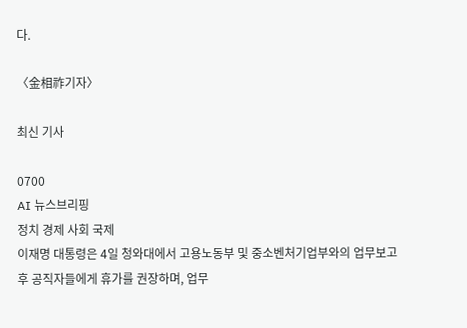다.

〈金相祚기자〉

최신 기사

0700
AI 뉴스브리핑
정치 경제 사회 국제
이재명 대통령은 4일 청와대에서 고용노동부 및 중소벤처기업부와의 업무보고 후 공직자들에게 휴가를 권장하며, 업무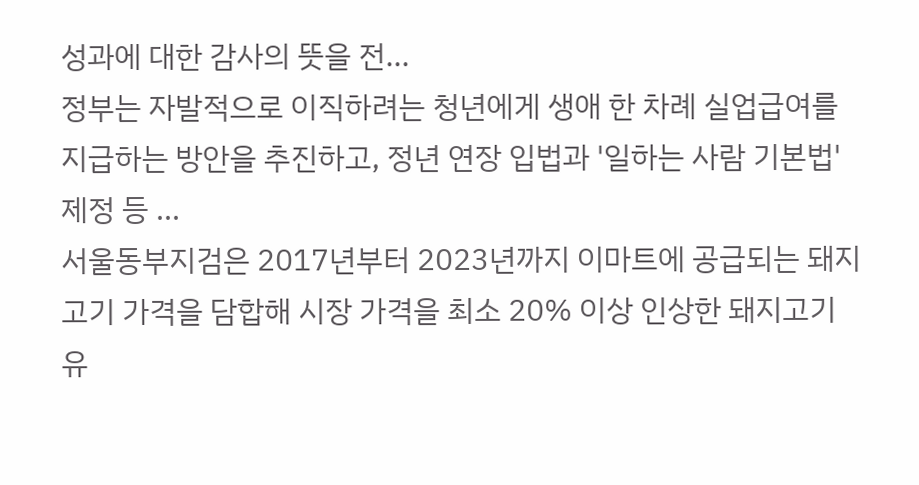성과에 대한 감사의 뜻을 전...
정부는 자발적으로 이직하려는 청년에게 생애 한 차례 실업급여를 지급하는 방안을 추진하고, 정년 연장 입법과 '일하는 사람 기본법' 제정 등 ...
서울동부지검은 2017년부터 2023년까지 이마트에 공급되는 돼지고기 가격을 담합해 시장 가격을 최소 20% 이상 인상한 돼지고기 유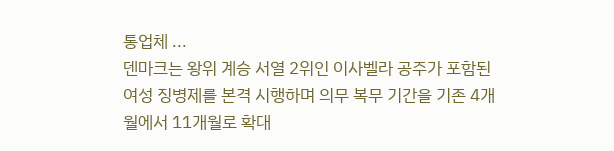통업체 ...
덴마크는 왕위 계승 서열 2위인 이사벨라 공주가 포함된 여성 징병제를 본격 시행하며 의무 복무 기간을 기존 4개월에서 11개월로 확대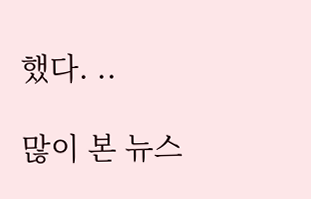했다. ..

많이 본 뉴스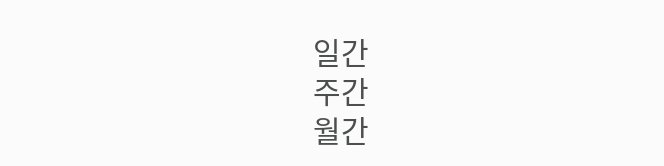일간
주간
월간